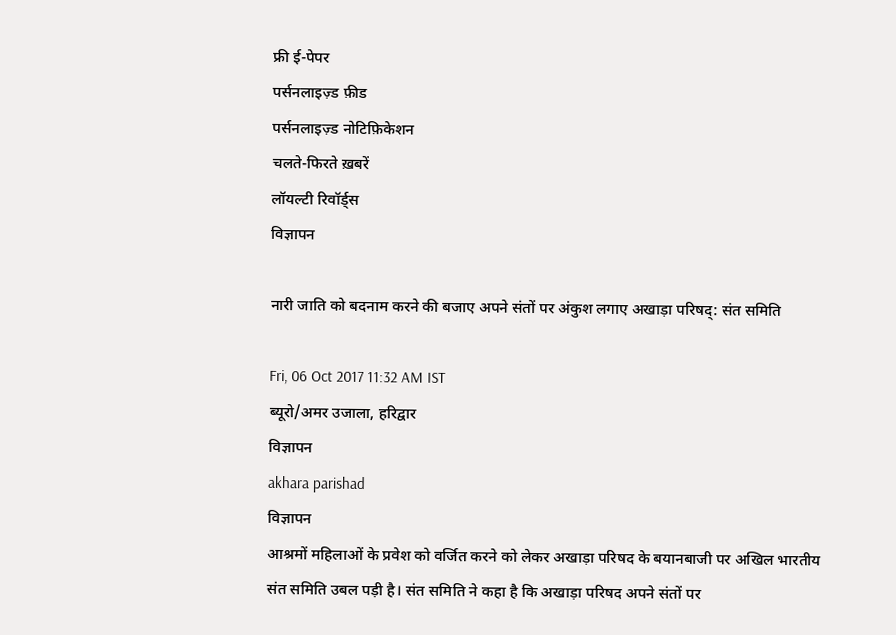फ्री ई-पेपर
पर्सनलाइज़्ड फ़ीड
पर्सनलाइज़्ड नोटिफ़िकेशन
चलते-फिरते ख़बरें
लॉयल्टी रिवॉर्ड्स
विज्ञापन

नारी जाति को बदनाम करने की बजाए अपने संतों पर अंकुश लगाए अखाड़ा परिषद्: संत समिति

Fri, 06 Oct 2017 11:32 AM IST
ब्यूरो/अमर उजाला, हरिद्वार
विज्ञापन
akhara parishad
विज्ञापन
आश्रमों महिलाओं के प्रवेश को वर्जित करने को लेकर अखाड़ा परिषद के बयानबाजी पर अखिल भारतीय संत समिति उबल पड़ी है। संत समिति ने कहा है कि अखाड़ा परिषद अपने संतों पर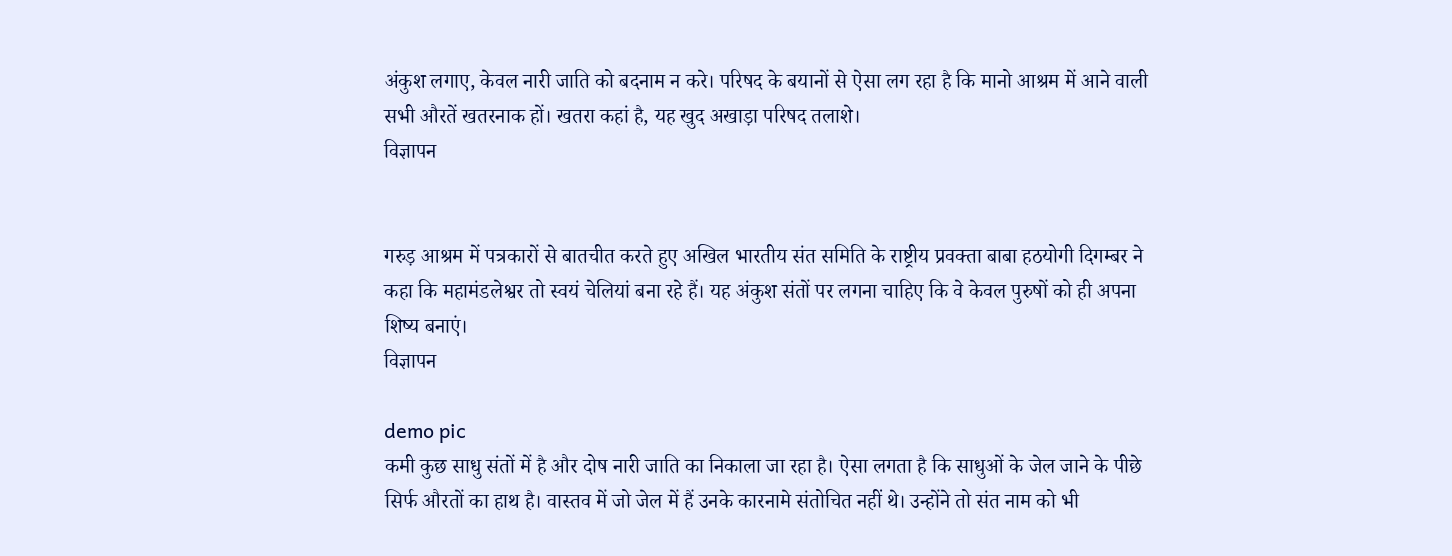अंकुश लगाए, केवल नारी जाति को बदनाम न करे। परिषद के बयानों से ऐसा लग रहा है कि मानो आश्रम में आने वाली सभी औरतें खतरनाक हों। खतरा कहां है, यह खुद अखाड़ा परिषद तलाशे।
विज्ञापन


गरुड़ आश्रम में पत्रकारों से बातचीत करते हुए अखिल भारतीय संत समिति के राष्ट्रीय प्रवक्ता बाबा हठयोगी दिगम्बर ने कहा कि महामंडलेश्वर तो स्वयं चेलियां बना रहे हैं। यह अंकुश संतों पर लगना चाहिए कि वे केवल पुरुषों को ही अपना शिष्य बनाएं।
विज्ञापन

demo pic
कमी कुछ साधु संतों में है और दोष नारी जाति का निकाला जा रहा है। ऐसा लगता है कि साधुओं के जेल जाने के पीछे सिर्फ औरतों का हाथ है। वास्तव में जो जेल में हैं उनके कारनामे संतोचित नहीं थे। उन्होंने तो संत नाम को भी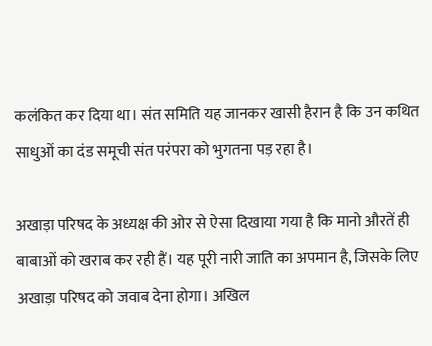कलंकित कर दिया था। संत समिति यह जानकर खासी हैरान है कि उन कथित साधुओं का दंड समूची संत परंपरा को भुगतना पड़ रहा है।

अखाड़ा परिषद के अध्यक्ष की ओर से ऐसा दिखाया गया है कि मानो औरतें ही बाबाओं को खराब कर रही हैं। यह पूरी नारी जाति का अपमान है, जिसके लिए अखाड़ा परिषद को जवाब देना होगा। अखिल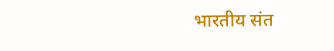भारतीय संत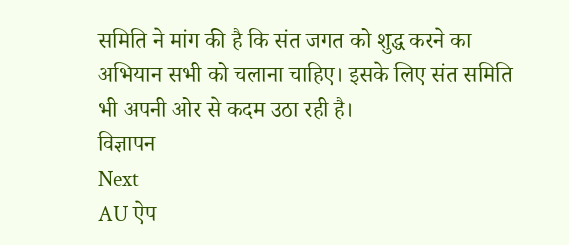समिति ने मांग की है कि संत जगत को शुद्ध करने का अभियान सभी को चलाना चाहिए। इसके लिए संत समिति भी अपनी ओर से कदम उठा रही है।
विज्ञापन
Next
AU ऐप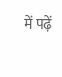में पढ़ें